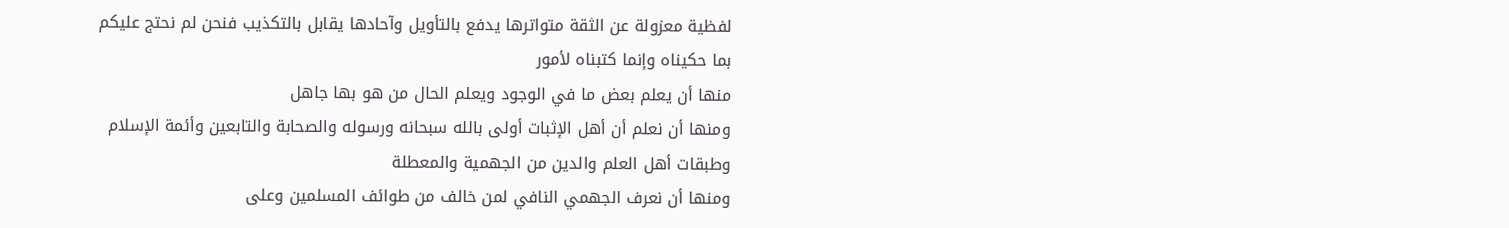لفظية معزولة عن الثقة متواترها يدفع بالتأويل وآحادها يقابل بالتكذيب فنحن لم نحتج عليكم بما حكيناه وإنما كتبناه لأمور
منها أن يعلم بعض ما في الوجود ويعلم الحال من هو بها جاهل
ومنها أن نعلم أن أهل الإثبات أولى بالله سبحانه ورسوله والصحابة والتابعين وأئمة الإسلام وطبقات أهل العلم والدين من الجهمية والمعطلة
ومنها أن نعرف الجهمي النافي لمن خالف من طوائف المسلمين وعلى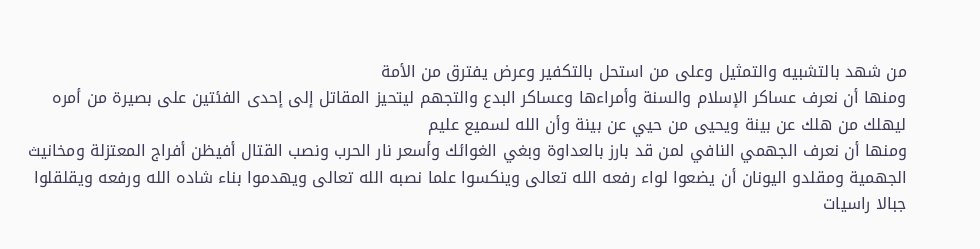من شهد بالتشبيه والتمثيل وعلى من استحل بالتكفير وعرض يفترق من الأمة
ومنها أن نعرف عساكر الإسلام والسنة وأمراءها وعساكر البدع والتجهم ليتحيز المقاتل إلى إحدى الفئتين على بصيرة من أمره ليهلك من هلك عن بينة ويحيى من حيي عن بينة وأن الله لسميع عليم
ومنها أن نعرف الجهمي النافي لمن قد بارز بالعداوة وبغي الغوائك وأسعر نار الحرب ونصب القتال أفيظن أفراج المعتزلة ومخانيث الجهمية ومقلدو اليونان أن يضعوا لواء رفعه الله تعالى وينكسوا علما نصبه الله تعالى ويهدموا بناء شاده الله ورفعه ويقلقلوا جبالا راسيات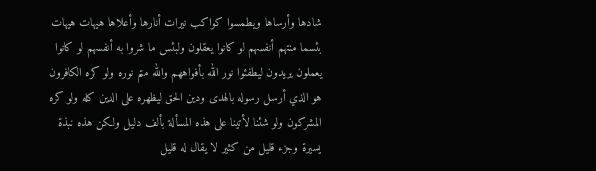شادها وأرساها ويطمسوا كواكب نيرات أنارها وأعلاها هيهات هيهات بئسما منتهم أنفسهم لو كانوا يعقلون ولبئس ما شروا به أنفسهم لو كانوا يعملون يريدون ليطفئوا نور الله بأفواههم والله متم نوره ولو كره الكافرون هو الذي أرسل رسوله بالهدى ودين الحق ليظهره على الدين كله ولو كره المشركون ولو شئنا لأتينا على هذه المسألة بألف دليل ولكن هذه نبذة يسيرة وجزء قليل من كثير لا يقال له قليل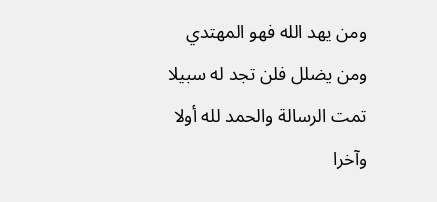ومن يهد الله فهو المهتدي ومن يضلل فلن تجد له سبيلا تمت الرسالة والحمد لله أولا وآخرا